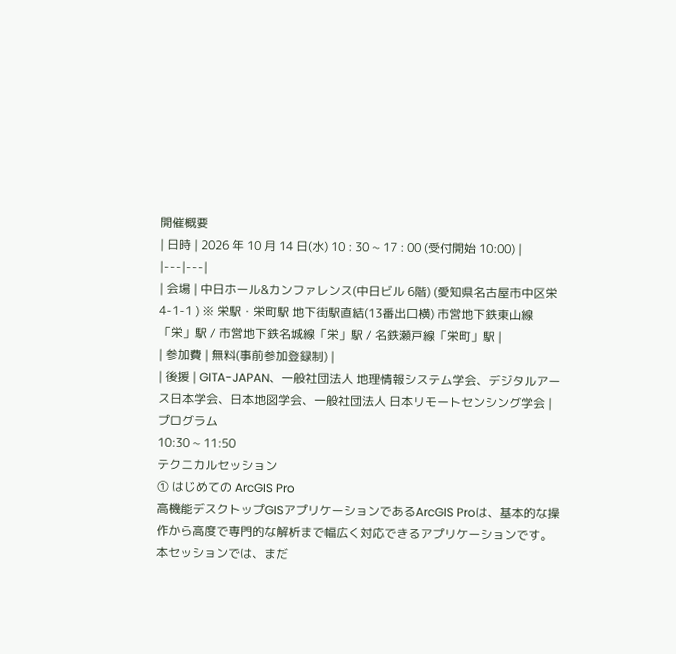開催概要
| 日時 | 2026 年 10 月 14 日(水) 10 : 30 ~ 17 : 00 (受付開始 10:00) |
|---|---|
| 会場 | 中日ホール&カンファレンス(中日ビル 6階) (愛知県名古屋市中区栄4-1-1 ) ※ 栄駅・栄町駅 地下街駅直結(13番出口横) 市営地下鉄東山線「栄」駅 / 市営地下鉄名城線「栄」駅 / 名鉄瀬戸線「栄町」駅 |
| 参加費 | 無料(事前参加登録制) |
| 後援 | GITA-JAPAN、一般社団法人 地理情報システム学会、デジタルアース日本学会、日本地図学会、一般社団法人 日本リモートセンシング学会 |
プログラム
10:30 ~ 11:50
テクニカルセッション
① はじめての ArcGIS Pro
高機能デスクトップGISアプリケーションであるArcGIS Proは、基本的な操作から高度で専門的な解析まで幅広く対応できるアプリケーションです。本セッションでは、まだ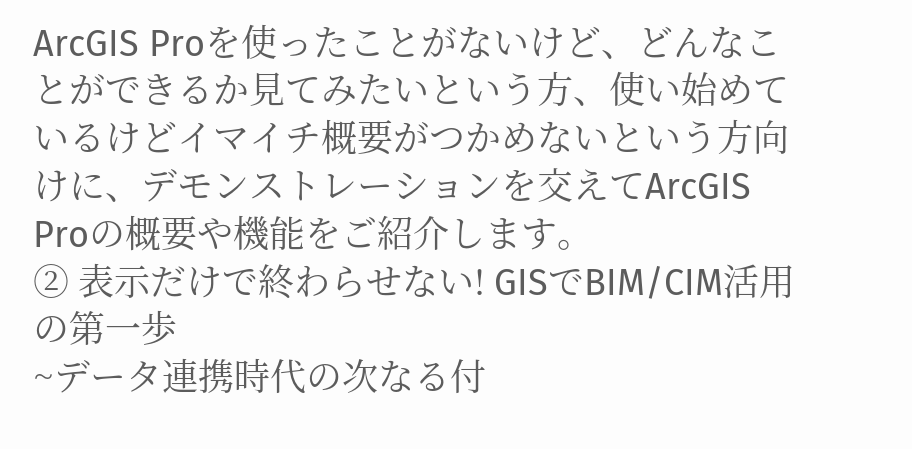ArcGIS Proを使ったことがないけど、どんなことができるか見てみたいという方、使い始めているけどイマイチ概要がつかめないという方向けに、デモンストレーションを交えてArcGIS Proの概要や機能をご紹介します。
② 表示だけで終わらせない! GISでBIM/CIM活用の第一歩
~データ連携時代の次なる付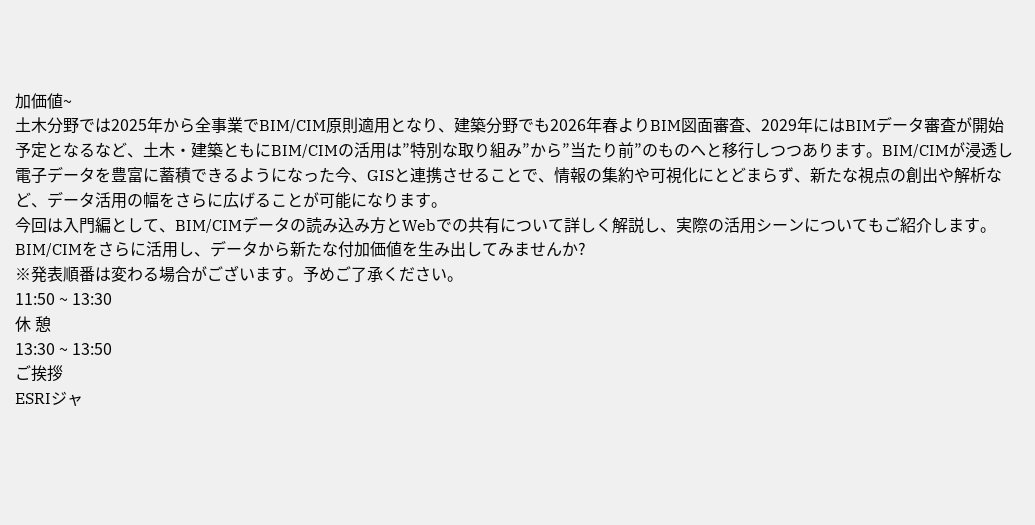加価値~
土木分野では2025年から全事業でBIM/CIM原則適用となり、建築分野でも2026年春よりBIM図面審査、2029年にはBIMデータ審査が開始予定となるなど、土木・建築ともにBIM/CIMの活用は”特別な取り組み”から”当たり前”のものへと移行しつつあります。BIM/CIMが浸透し電子データを豊富に蓄積できるようになった今、GISと連携させることで、情報の集約や可視化にとどまらず、新たな視点の創出や解析など、データ活用の幅をさらに広げることが可能になります。
今回は入門編として、BIM/CIMデータの読み込み方とWebでの共有について詳しく解説し、実際の活用シーンについてもご紹介します。
BIM/CIMをさらに活用し、データから新たな付加価値を生み出してみませんか?
※発表順番は変わる場合がございます。予めご了承ください。
11:50 ~ 13:30
休 憩
13:30 ~ 13:50
ご挨拶
ESRIジャ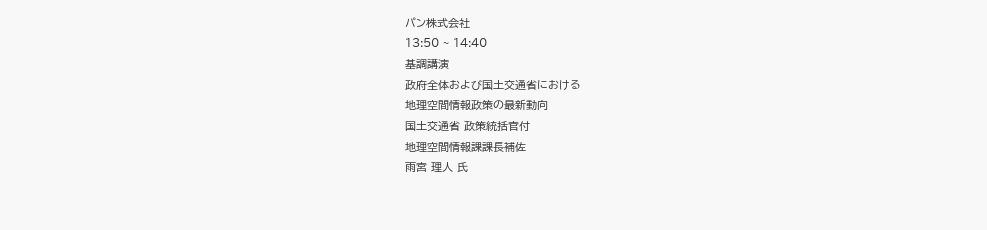パン株式会社
13:50 ~ 14:40
基調講演
政府全体および国土交通省における
地理空間情報政策の最新動向
国土交通省 政策統括官付
地理空間情報課課長補佐
雨宮 理人 氏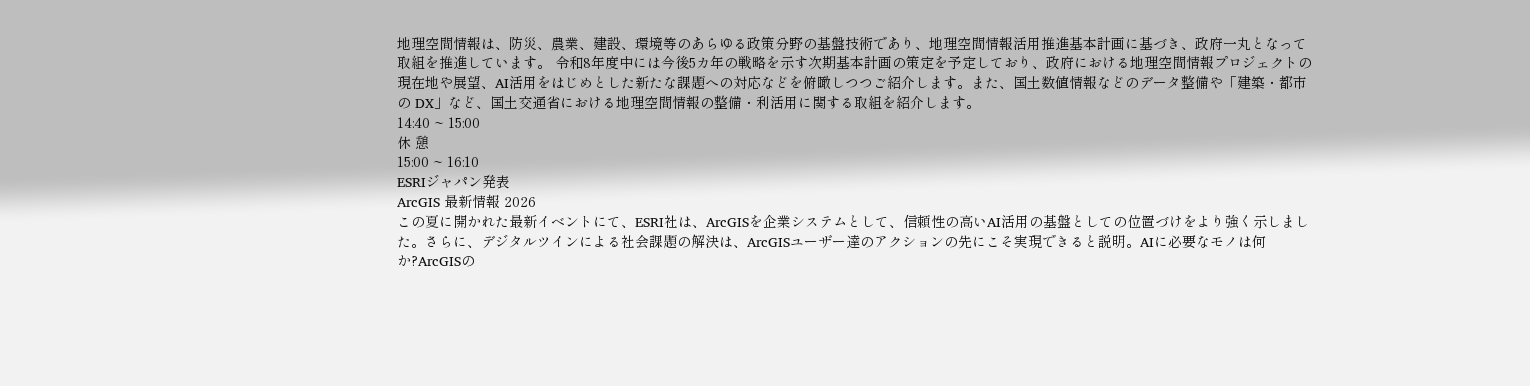地理空間情報は、防災、農業、建設、環境等のあらゆる政策分野の基盤技術であり、地理空間情報活用推進基本計画に基づき、政府一丸となって取組を推進しています。 令和8年度中には今後5カ年の戦略を示す次期基本計画の策定を予定しており、政府における地理空間情報プロジェクトの現在地や展望、AI活用をはじめとした新たな課題への対応などを俯瞰しつつご紹介します。また、国土数値情報などのデータ整備や「建築・都市の DX」など、国土交通省における地理空間情報の整備・利活用に関する取組を紹介します。
14:40 ~ 15:00
休 憩
15:00 ~ 16:10
ESRIジャパン発表
ArcGIS 最新情報 2026
この夏に開かれた最新イベントにて、ESRI社は、ArcGISを企業システムとして、信頼性の高いAI活用の基盤としての位置づけをより強く示しました。さらに、デジタルツインによる社会課題の解決は、ArcGISユーザー達のアクションの先にこそ実現できると説明。AIに必要なモノは何か?ArcGISの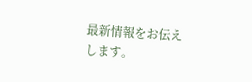最新情報をお伝えします。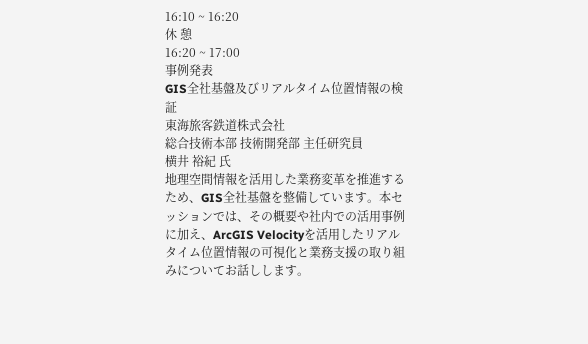16:10 ~ 16:20
休 憩
16:20 ~ 17:00
事例発表
GIS全社基盤及びリアルタイム位置情報の検証
東海旅客鉄道株式会社
総合技術本部 技術開発部 主任研究員
横井 裕紀 氏
地理空間情報を活用した業務変革を推進するため、GIS全社基盤を整備しています。本セッションでは、その概要や社内での活用事例に加え、ArcGIS Velocityを活用したリアルタイム位置情報の可視化と業務支援の取り組みについてお話しします。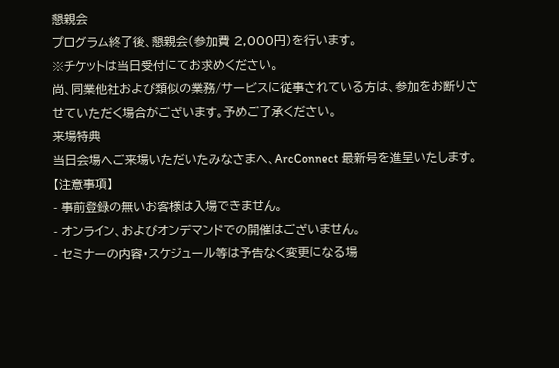懇親会
プログラム終了後、懇親会(参加費 2,000円)を行います。
※チケットは当日受付にてお求めください。
尚、同業他社および類似の業務/サービスに従事されている方は、参加をお断りさせていただく場合がございます。予めご了承ください。
来場特典
当日会場へご来場いただいたみなさまへ、ArcConnect 最新号を進呈いたします。
【注意事項】
- 事前登録の無いお客様は入場できません。
- オンライン、およびオンデマンドでの開催はございません。
- セミナーの内容・スケジュール等は予告なく変更になる場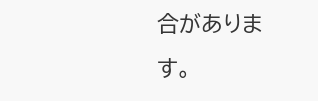合があります。